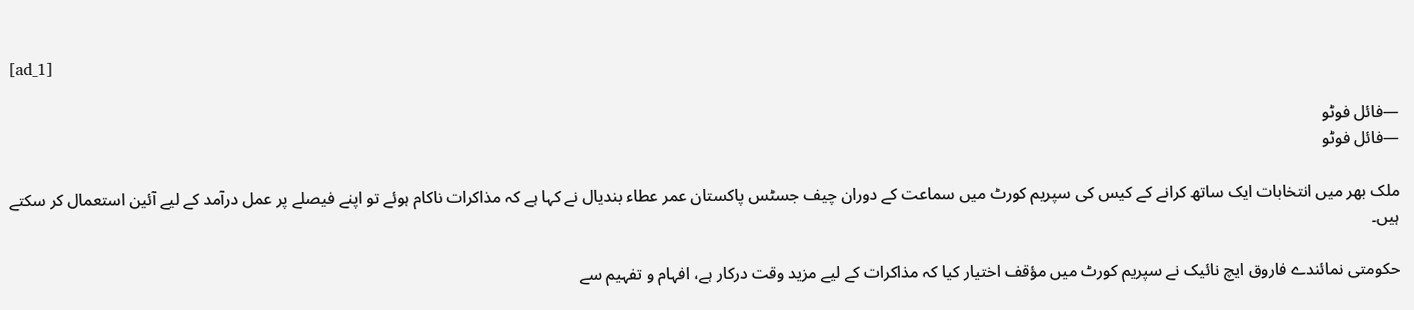[ad_1]

—فائل فوٹو
—فائل فوٹو

ملک بھر میں انتخابات ایک ساتھ کرانے کے کیس کی سپریم کورٹ میں سماعت کے دوران چیف جسٹس پاکستان عمر عطاء بندیال نے کہا ہے کہ مذاکرات ناکام ہوئے تو اپنے فیصلے پر عمل درآمد کے لیے آئین استعمال کر سکتے ہیں۔

حکومتی نمائندے فاروق ایچ نائیک نے سپریم کورٹ میں مؤقف اختیار کیا کہ مذاکرات کے لیے مزید وقت درکار ہے، افہام و تفہیم سے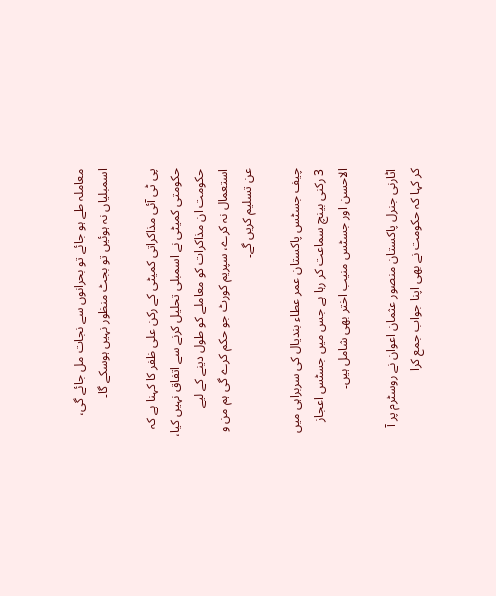معاملہ طے ہو جائے تو بحرانوں سے نجات مل جائے گی، اسمبلیاں نہ ہوئیں تو بجٹ منظور نہیں ہوسکے گا۔

پی ٹی آئی مذاکراتی کمیٹی کے رکن علی ظفر کا کہنا ہے کہ حکومتی کمیٹی نے اسمبلی تحلیل کرنے سے اتفاق نہیں کیا، حکومت ان مذاکرات کو معاملے کو طول دینے کے لیے استعمال نہ کرے، سپریم کورٹ جو حکم کرے گی ہم من و عن تسلیم کریں گے۔

چیف جسٹس پاکستان عمر عطاء بندیال کی سربراہی میں 3 رکنی بینچ سماعت کر رہا ہے جس میں جسٹس اعجاز الاحسن اور جسٹس منیب اختر بھی شامل ہیں۔

اٹارنی جنرل پاکستان منصور عثمان اعوان نے روسٹرم پر آ کر کہا کہ حکومت نے بھی اپنا جواب جمع کرا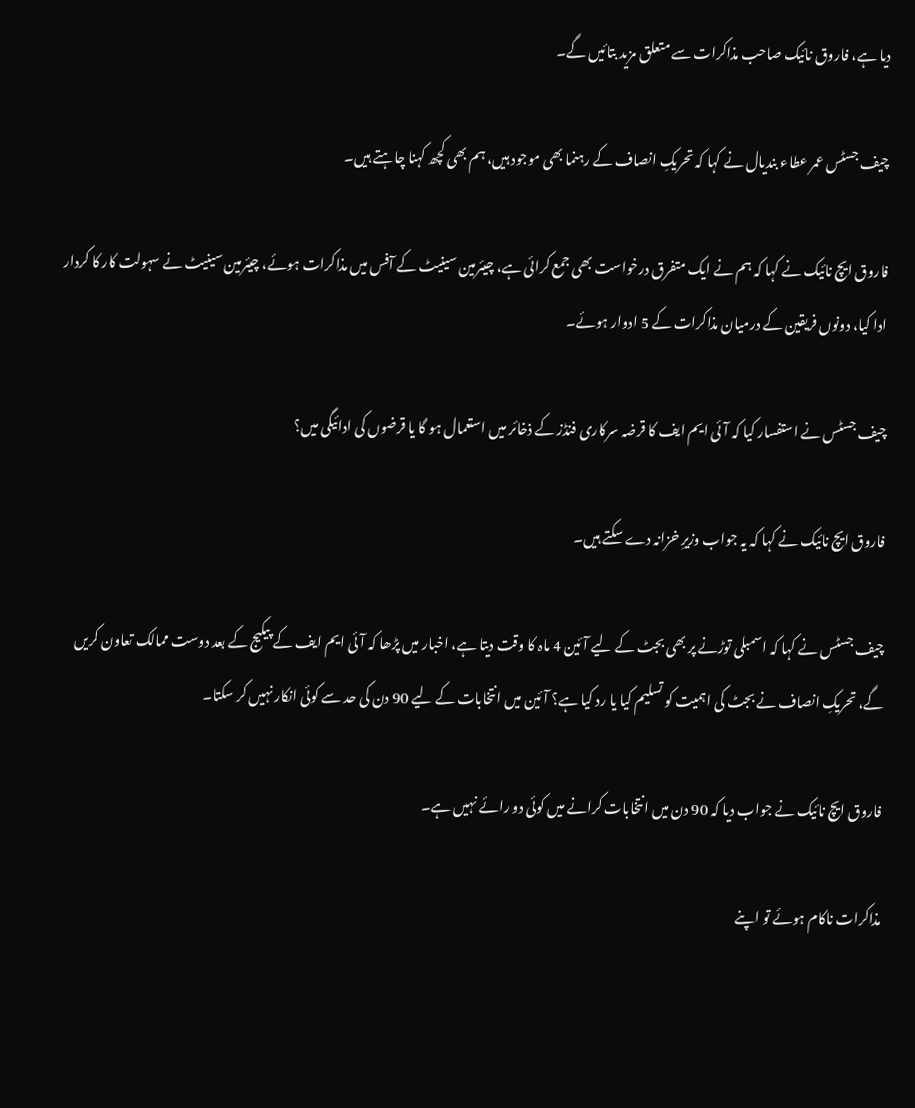دیا ہے، فاروق نائیک صاحب مذاکرات سے متعلق مزید بتائیں گے۔

چیف جسٹس عمر عطاء بندیال نے کہا کہ تحریکِ انصاف کے رہنما بھی موجود ہیں، ہم بھی کچھ کہنا چاہتے ہیں۔

فاروق ایچ نائیک نے کہا کہ ہم نے ایک متفرق درخواست بھی جمع کرائی ہے، چیئرمین سینیٹ کے آفس میں مذاکرات ہوئے، چیئرمین سینیٹ نے سہولت کار کا کردار ادا کیا، دونوں فریقین کے درمیان مذاکرات کے 5 ادوار ہوئے۔

چیف جسٹس نے استفسار کیا کہ آئی ایم ایف کا قرضہ سرکاری فنڈز کے ذخائر میں استعمال ہو گا یا قرضوں کی ادائیگی میں؟

فاروق ایچ نائیک نے کہا کہ یہ جواب وزیرِ خزانہ دے سکتے ہیں۔

چیف جسٹس نے کہا کہ اسمبلی توڑنے پر بھی بجٹ کے لیے آئین 4 ماہ کا وقت دیتا ہے، اخبار میں پڑھا کہ آئی ایم ایف کے پیکیج کے بعد دوست ممالک تعاون کریں گے، تحریکِ انصاف نے بجٹ کی اہمیت کو تسلیم کیا یا رد کیا ہے؟ آئین میں انتخابات کے لیے 90 دن کی حد سے کوئی انکار نہیں کر سکتا۔

فاروق ایچ نائیک نے جواب دیا کہ 90 دن میں انتخابات کرانے میں کوئی دو رائے نہیں ہے۔

مذاکرات ناکام ہوئے تو اپنے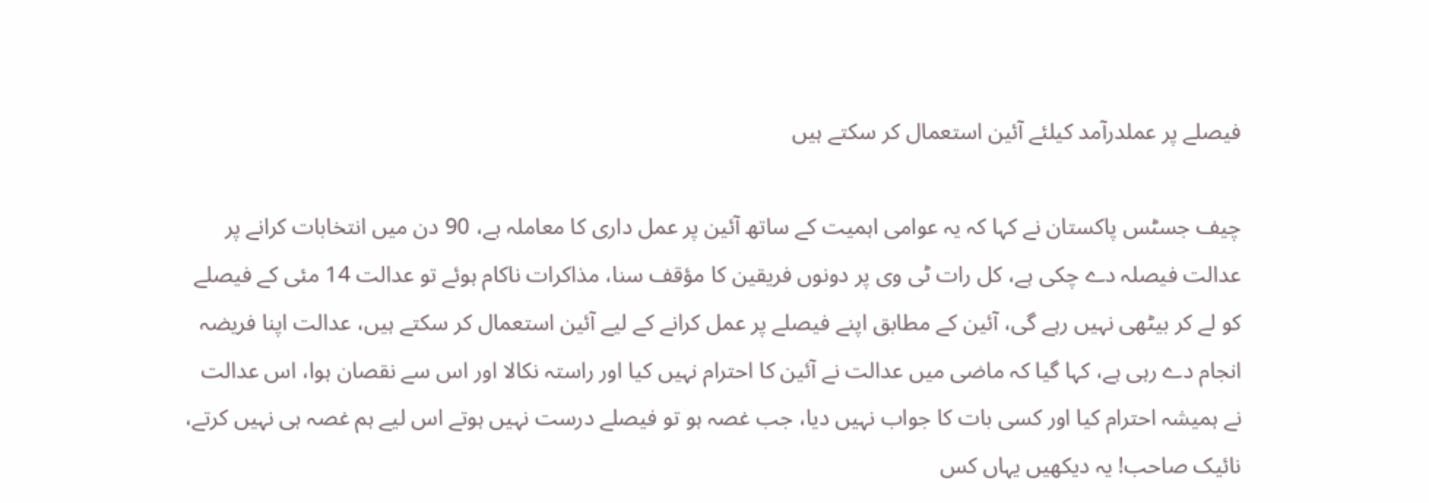فیصلے پر عملدرآمد کیلئے آئین استعمال کر سکتے ہیں

چیف جسٹس پاکستان نے کہا کہ یہ عوامی اہمیت کے ساتھ آئین پر عمل داری کا معاملہ ہے، 90 دن میں انتخابات کرانے پر عدالت فیصلہ دے چکی ہے، کل رات ٹی وی پر دونوں فریقین کا مؤقف سنا، مذاکرات ناکام ہوئے تو عدالت 14 مئی کے فیصلے کو لے کر بیٹھی نہیں رہے گی، آئین کے مطابق اپنے فیصلے پر عمل کرانے کے لیے آئین استعمال کر سکتے ہیں، عدالت اپنا فریضہ انجام دے رہی ہے، کہا گیا کہ ماضی میں عدالت نے آئین کا احترام نہیں کیا اور راستہ نکالا اور اس سے نقصان ہوا، اس عدالت نے ہمیشہ احترام کیا اور کسی بات کا جواب نہیں دیا، جب غصہ ہو تو فیصلے درست نہیں ہوتے اس لیے ہم غصہ ہی نہیں کرتے، نائیک صاحب! یہ دیکھیں یہاں کس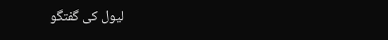لیول کی گفتگو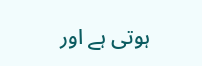ہوتی ہے اور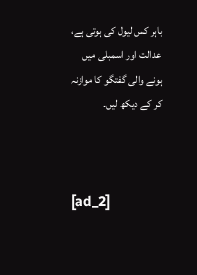باہر کس لیول کی ہوتی ہے، عدالت اور اسمبلی میں ہونے والی گفتگو کا موازنہ کر کے دیکھ لیں۔



[ad_2]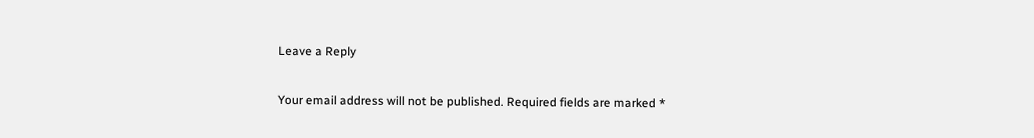Leave a Reply

Your email address will not be published. Required fields are marked *